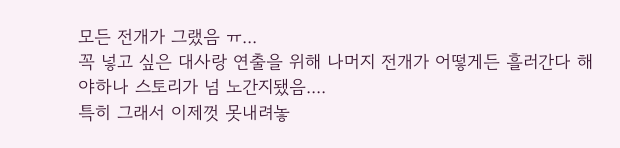모든 전개가 그랬음 ㅠ...
꼭 넣고 싶은 대사랑 연출을 위해 나머지 전개가 어떻게든 흘러간다 해야하나 스토리가 넘 노간지됐음....
특히 그래서 이제껏 못내려놓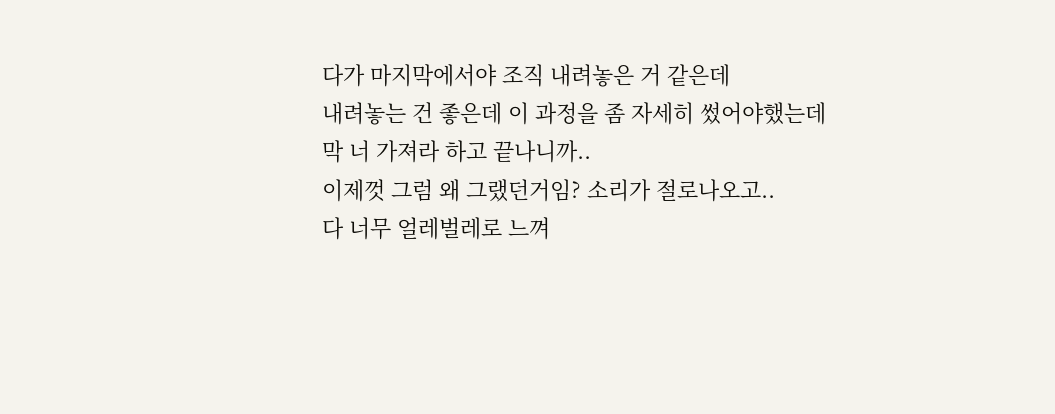다가 마지막에서야 조직 내려놓은 거 같은데
내려놓는 건 좋은데 이 과정을 좀 자세히 썼어야했는데 막 너 가져라 하고 끝나니까..
이제껏 그럼 왜 그랬던거임? 소리가 절로나오고..
다 너무 얼레벌레로 느껴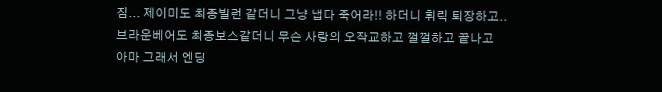짐... 제이미도 최종빌런 같더니 그냥 냅다 죽어라!! 하더니 휘릭 퇴장하고..
브라운베어도 최종보스같더니 무슨 사랑의 오작교하고 껄껄하고 끝나고
아마 그래서 엔딩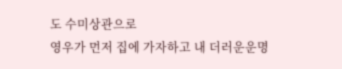도 수미상관으로
영우가 먼저 집에 가자하고 내 더러운운명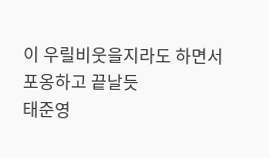이 우릴비웃을지라도 하면서 포옹하고 끝날듯
태준영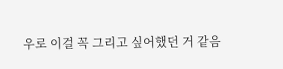우로 이걸 꼭 그리고 싶어했던 거 같음